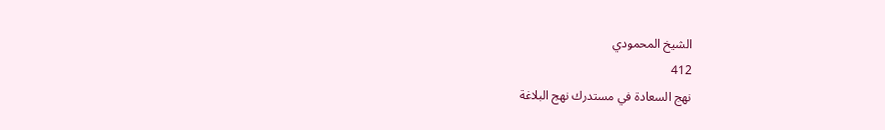الشيخ المحمودي
412
نهج السعادة في مستدرك نهج البلاغة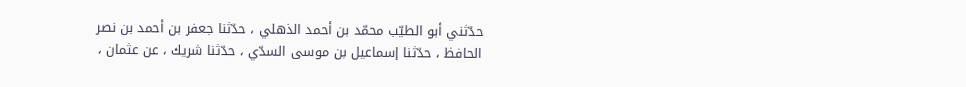حدّثني أبو الطيّب محمّد بن أحمد الذهلي ، حدّثنا جعفر بن أحمد بن نصر الحافظ ، حدّثنا إسماعيل بن موسى السدّي ، حدّثنا شريك ، عن عثمان ،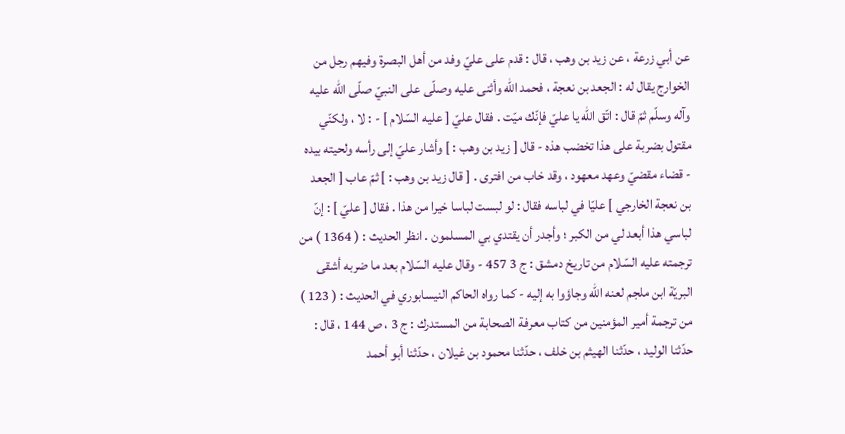عن أبي زرعة ، عن زيد بن وهب ، قال : قدم على عليّ وفد من أهل البصرة وفيهم رجل من الخوارج يقال له : الجعد بن نعجة ، فحمد اللّه وأثنى عليه وصلّى على النبيّ صلّى اللّه عليه وآله وسلّم ثمّ قال : اتّق اللّه يا عليّ فإنّك ميّت . فقال عليّ [ عليه السّلام ] - : لا ، ولكنّي مقتول بضربة على هذا تخضب هذه - قال [ زيد بن وهب : ] وأشار عليّ إلى رأسه ولحيته بيده - قضاء مقضيّ وعهد معهود ، وقد خاب من افترى . [ قال زيد بن وهب : ] ثمّ عاب [ الجعد بن نعجة الخارجي ] عليّا في لباسه فقال : لو لبست لباسا خيرا من هذا . فقال [ عليّ ] : إنّ لباسي هذا أبعد لي من الكبر ؛ وأجدر أن يقتدي بي المسلمون . انظر الحديث : ( 1364 ) من ترجمته عليه السّلام من تاريخ دمشق : ج 3 457 - وقال عليه السّلام بعد ما ضربه أشقى البريّة ابن ملجم لعنه اللّه وجاؤوا به إليه - كما رواه الحاكم النيسابوري في الحديث : ( 123 ) من ترجمة أمير المؤمنين من كتاب معرفة الصحابة من المستدرك : ج 3 ، ص 144 ، قال : حدّثنا الوليد ، حدّثنا الهيثم بن خلف ، حدّثنا محمود بن غيلان ، حدّثنا أبو أحمد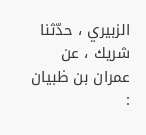الزبيري ، حدّثنا شريك ، عن عمران بن ظبيان :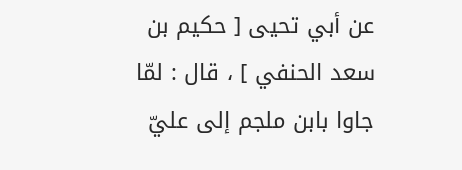عن أبي تحيى [ حكيم بن سعد الحنفي ] ، قال : لمّا جاوا بابن ملجم إلى عليّ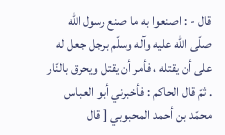قال - : اصنعوا به ما صنع رسول اللّه صلّى اللّه عليه وآله وسلّم برجل جعل له على أن يقتله ، فأمر أن يقتل ويحرق بالنّار . ثمّ قال الحاكم : فأخبرني أبو العباس محمّد بن أحمد المحبوبي [ قال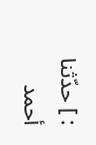: ] حدّثنا أحمد